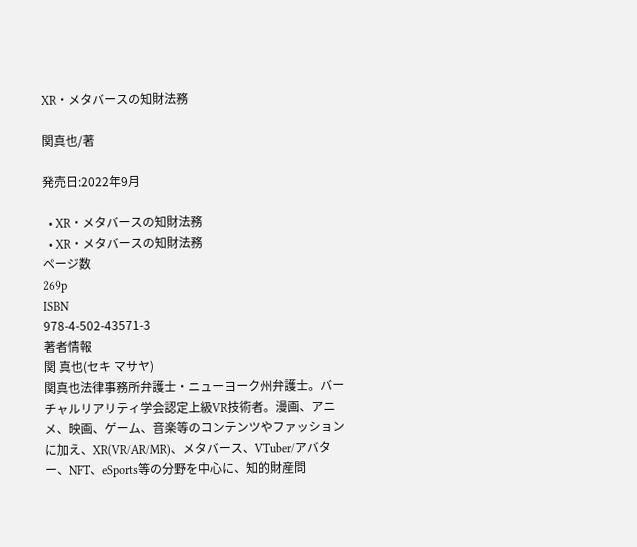XR・メタバースの知財法務

関真也/著

発売日:2022年9月

  • XR・メタバースの知財法務
  • XR・メタバースの知財法務
ページ数
269p
ISBN
978-4-502-43571-3
著者情報
関 真也(セキ マサヤ)
関真也法律事務所弁護士・ニューヨーク州弁護士。バーチャルリアリティ学会認定上級VR技術者。漫画、アニメ、映画、ゲーム、音楽等のコンテンツやファッションに加え、XR(VR/AR/MR)、メタバース、VTuber/アバター、NFT、eSports等の分野を中心に、知的財産問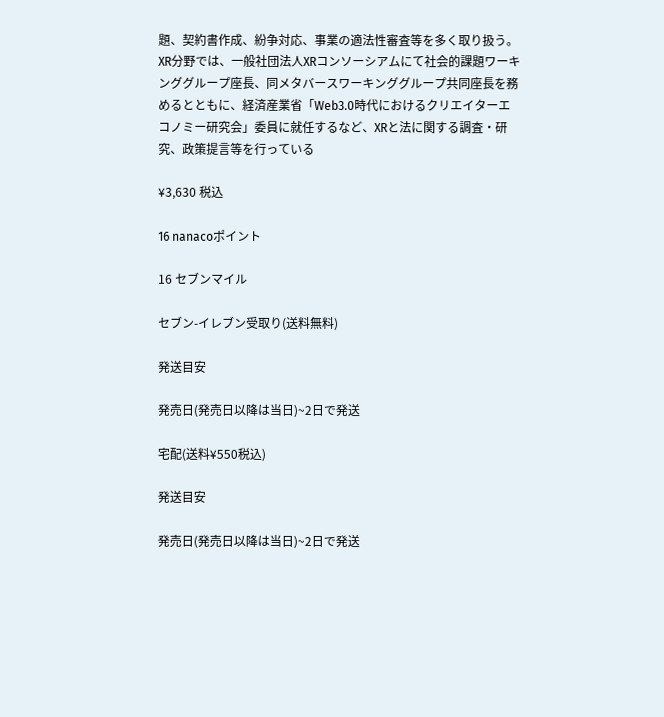題、契約書作成、紛争対応、事業の適法性審査等を多く取り扱う。XR分野では、一般社団法人XRコンソーシアムにて社会的課題ワーキンググループ座長、同メタバースワーキンググループ共同座長を務めるとともに、経済産業省「Web3.0時代におけるクリエイターエコノミー研究会」委員に就任するなど、XRと法に関する調査・研究、政策提言等を行っている

¥3,630 税込

16 nanacoポイント

16 セブンマイル

セブン-イレブン受取り(送料無料)

発送目安

発売日(発売日以降は当日)~2日で発送

宅配(送料¥550税込)

発送目安

発売日(発売日以降は当日)~2日で発送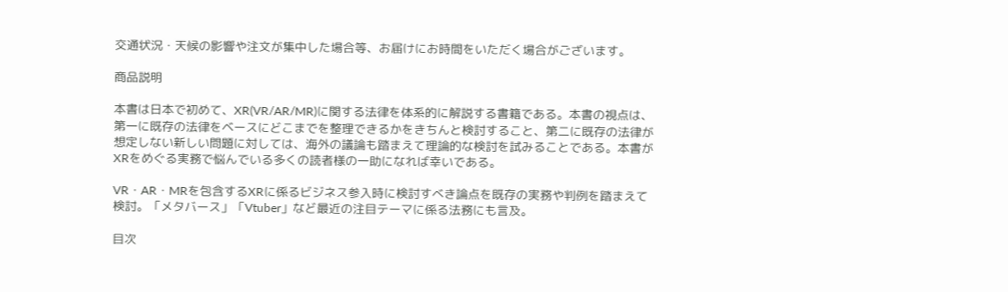交通状況・天候の影響や注文が集中した場合等、お届けにお時間をいただく場合がございます。

商品説明

本書は日本で初めて、XR(VR/AR/MR)に関する法律を体系的に解説する書籍である。本書の視点は、第一に既存の法律をベースにどこまでを整理できるかをきちんと検討すること、第二に既存の法律が想定しない新しい問題に対しては、海外の議論も踏まえて理論的な検討を試みることである。本書がXRをめぐる実務で悩んでいる多くの読者様の一助になれば幸いである。

VR・AR・MRを包含するXRに係るビジネス参入時に検討すべき論点を既存の実務や判例を踏まえて検討。「メタバース」「Vtuber」など最近の注目テーマに係る法務にも言及。

目次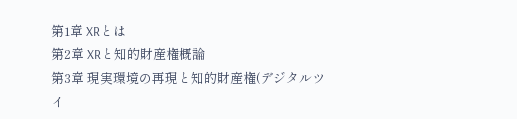第1章 XRとは
第2章 XRと知的財産権概論
第3章 現実環境の再現と知的財産権(デジタルツイ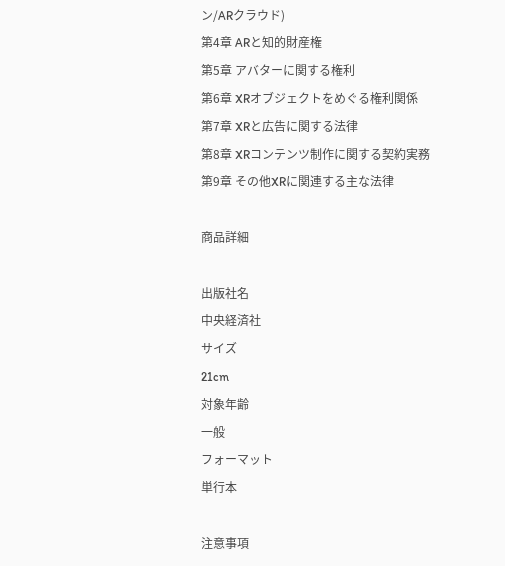ン/ARクラウド)
第4章 ARと知的財産権
第5章 アバターに関する権利
第6章 XRオブジェクトをめぐる権利関係
第7章 XRと広告に関する法律
第8章 XRコンテンツ制作に関する契約実務
第9章 その他XRに関連する主な法律

商品詳細

出版社名
中央経済社
サイズ
21cm
対象年齢
一般
フォーマット
単行本

注意事項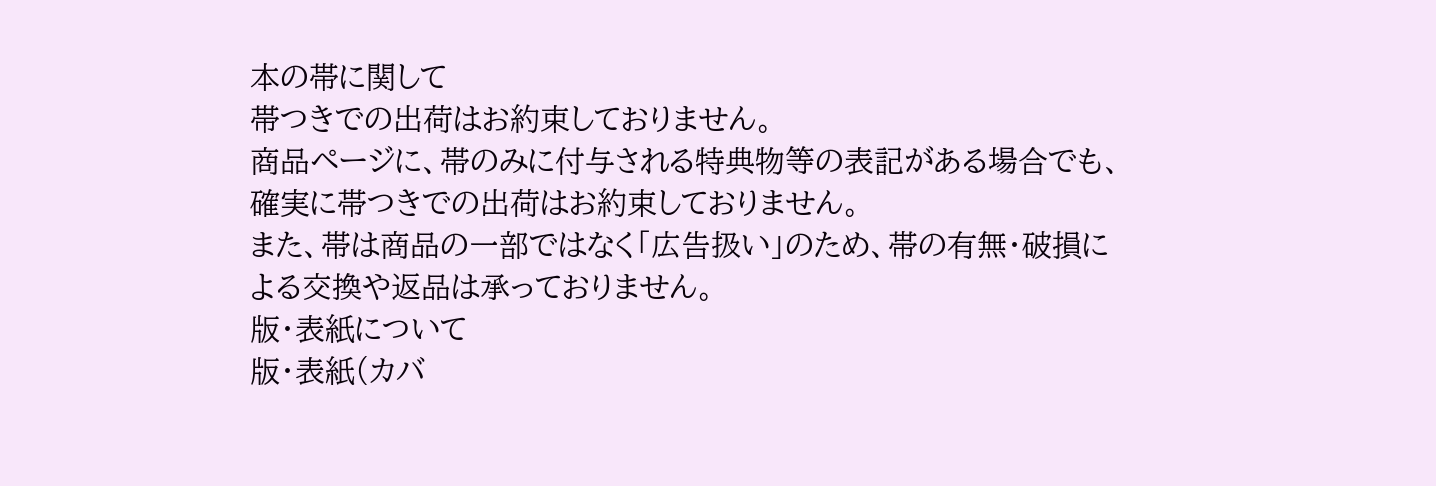本の帯に関して
帯つきでの出荷はお約束しておりません。
商品ページに、帯のみに付与される特典物等の表記がある場合でも、確実に帯つきでの出荷はお約束しておりません。
また、帯は商品の一部ではなく「広告扱い」のため、帯の有無・破損による交換や返品は承っておりません。
版・表紙について
版・表紙(カバ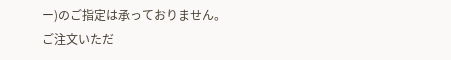ー)のご指定は承っておりません。ご注文いただ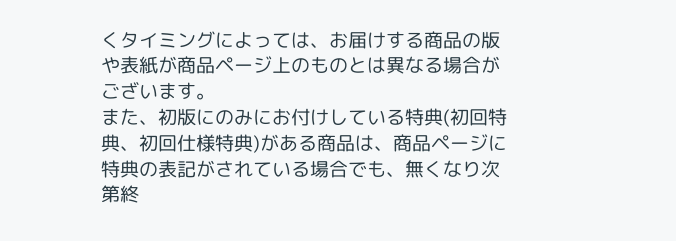くタイミングによっては、お届けする商品の版や表紙が商品ページ上のものとは異なる場合がございます。
また、初版にのみにお付けしている特典(初回特典、初回仕様特典)がある商品は、商品ページに特典の表記がされている場合でも、無くなり次第終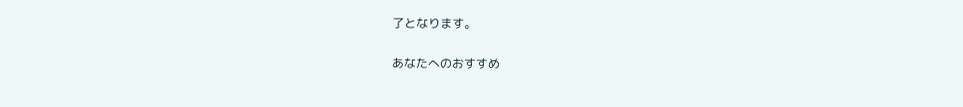了となります。

あなたへのおすすめ